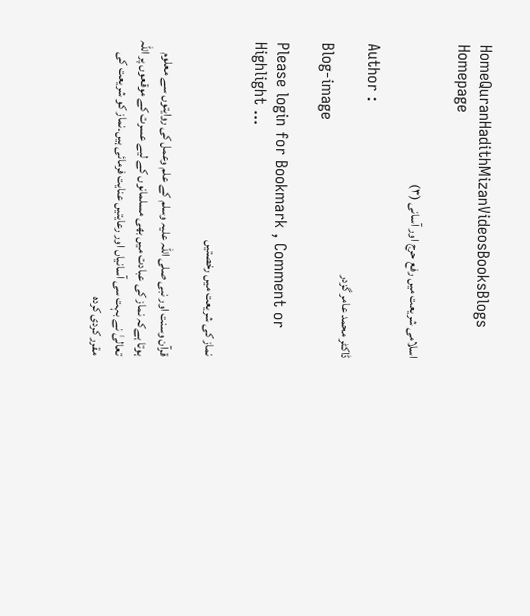HomeQuranHadithMizanVideosBooksBlogs
Homepage

اسلامی شریعت میں رفع حرج اور آسانی (۳)

Author :
ڈاکٹر محمد عامر گزدر
Blog-image

Please login for Bookmark , Comment or Highlight ...

نماز کی شریعت میں رخصتیں

قرآن وسنت اور نبی صلی اللہ علیہ وسلم کے علم وعمل کی روایتوں سے معلوم ہوتا ہےکہ نماز کی عبادت میں بھی مسلمانوں کے لیے عسرت کے موقعوں پر اللہ تعالیٰ نے بہت سی آسانیاں اور رعایتیں عنایت فرمائی ہیں۔نماز کو شریعت کی مقرر کردی کردہ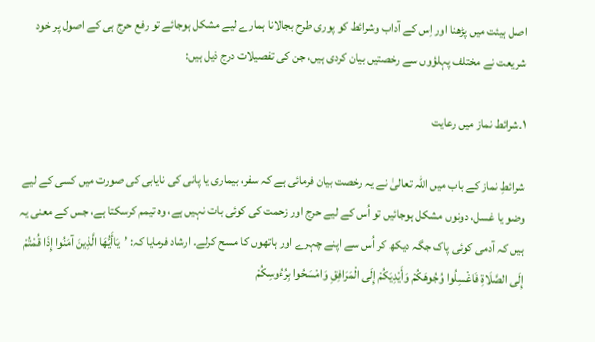اصل ہیئت میں پڑھنا اور اِس کے آداب وشرائط کو پوری طرح بجالانا ہمارے لیے مشکل ہوجائے تو رفع حرج ہی کے اصول پر خود شریعت نے مختلف پہلؤوں سے رخصتیں بیان کردی ہیں، جن کی تفصیلات درج ذیل ہیں:

۱۔شرائط نماز میں رعایت

شرائطِ نماز کے باب میں اللہ تعالیٰ نے یہ رخصت بیان فرمائی ہے کہ سفر، بیماری یا پانی کی نایابی کی صورت میں کسی کے لیے وضو یا غسل، دونوں مشکل ہوجائیں تو اُس کے لیے حرج اور زحمت کی کوئی بات نہیں ہے، وہ تیمم کرسکتا ہے، جس کے معنی یہ ہیں کہ آدمی کوئی پاک جگہ دیکھ کر اُس سے اپنے چہرے اور ہاتھوں کا مسح کرلے۔ ارشاد فرمایا کہ: ’يَاأَيُّهَا الَّذِينَ آمَنُوا إِذَا قُمْتُمْ إِلَى الصَّلَاةِ فَاغْسِلُوا وُجُوهَكُمْ وَأَيْدِيَكُمْ إِلَى الْمَرَافِقِ وَامْسَحُوا بِرُءُوسِكُمْ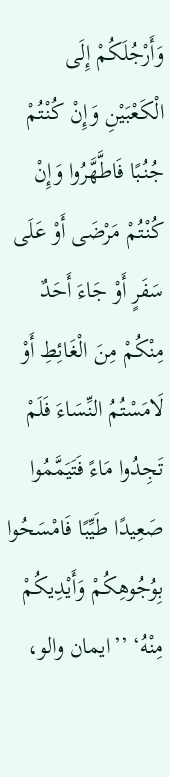وَأَرْجُلَكُمْ إِلَى الْكَعْبَيْنِ وَإِنْ كُنْتُمْ جُنُبًا فَاطَّهَّرُوا وَإِنْ كُنْتُمْ مَرْضَى أَوْ عَلَى سَفَرٍ أَوْ جَاءَ أَحَدٌ مِنْكُمْ مِنَ الْغَائِطِ أَوْ لَامَسْتُمُ النِّسَاءَ فَلَمْ تَجِدُوا مَاءً فَتَيَمَّمُوا صَعِيدًا طَيِّبًا فَامْسَحُوا بِوُجُوهِكُمْ وَأَيْدِيكُمْ مِنْهُ‘ ’’ایمان والو،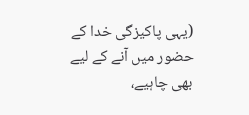(یہی پاکیزگی خدا کے حضور میں آنے کے لیے بھی چاہیے،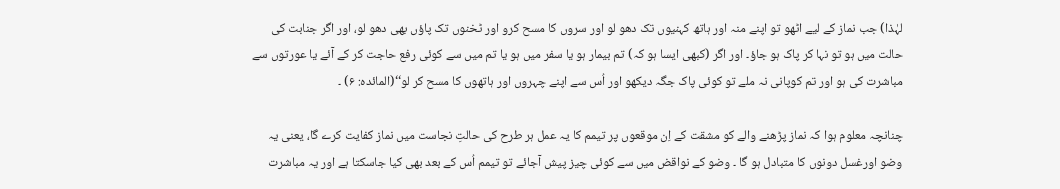لہٰذا) جب نماز کے لیے اٹھو تو اپنے منہ اور ہاتھ کہنیوں تک دھو لو اور سروں کا مسح کرو اور ٹخنوں تک پاؤں بھی دھو لو، اور اگر جنابت کی حالت میں ہو تو نہا کر پاک ہو جاؤ۔ اور اگر (کبھی ایسا ہو کہ) تم بیمار ہو یا سفر میں ہو یا تم میں سے کوئی رفع حاجت کر کے آئے یا عورتوں سے مباشرت کی ہو اور تم کوپانی نہ ملے تو کوئی پاک جگہ دیکھو اور اُس سے اپنے چہروں اور ہاتھوں کا مسح کر لو‘‘(المائدہ: ۶) ۔

چنانچہ معلوم ہوا کہ نماز پڑھنے والے کو مشقت کے اِن موقعوں پر تیمم کا یہ عمل ہر طرح کی حالتِ نجاست میں نماز کفایت کرے گا، یعنی یہ وضو اورغسل دونوں کا متبادل ہو گا ۔ وضو کے نواقض میں سے کوئی چیز پیش آجائے تو تیمم اُس کے بعد بھی کیا جاسکتا ہے اور یہ مباشرت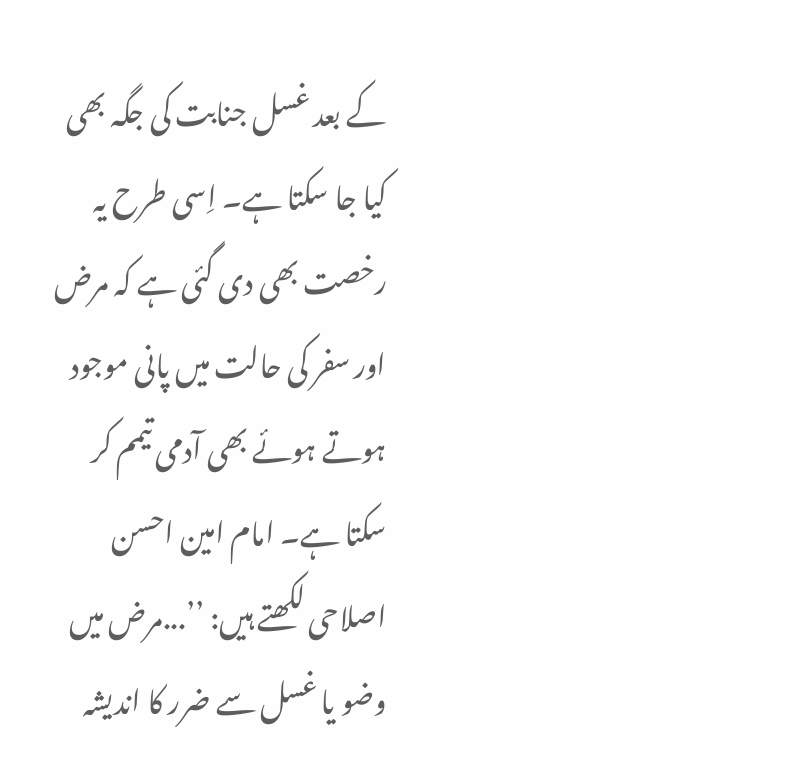کے بعد غسل جنابت کی جگہ بھی کیا جا سکتا ہے۔ اِسی طرح یہ رخصت بھی دی گئی ہے کہ مرض اور سفر کی حالت میں پانی موجود ہوتے ہوئے بھی آدمی تیمم کر سکتا ہے۔ امام امین احسن اصلاحی لکھتے ہیں: ’’...مرض میں وضو یا غسل سے ضرر کا اندیشہ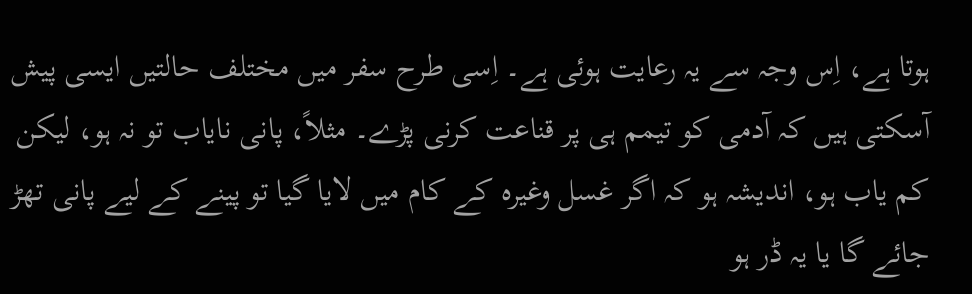ہوتا ہے، اِس وجہ سے یہ رعایت ہوئی ہے۔ اِسی طرح سفر میں مختلف حالتیں ایسی پیش آسکتی ہیں کہ آدمی کو تیمم ہی پر قناعت کرنی پڑے۔ مثلاً، پانی نایاب تو نہ ہو، لیکن کم یاب ہو، اندیشہ ہو کہ اگر غسل وغیرہ کے کام میں لایا گیا تو پینے کے لیے پانی تھڑ جائے گا یا یہ ڈر ہو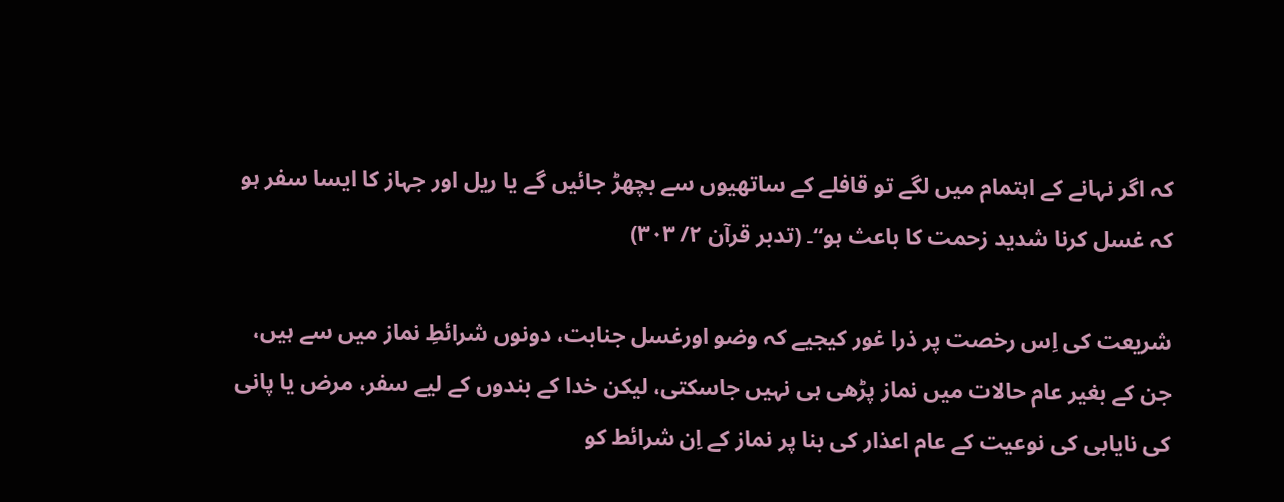کہ اگر نہانے کے اہتمام میں لگے تو قافلے کے ساتھیوں سے بچھڑ جائیں گے یا ریل اور جہاز کا ایسا سفر ہو کہ غسل کرنا شدید زحمت کا باعث ہو‘‘۔ (تدبر قرآن ۲/ ۳۰۳)

شریعت کی اِس رخصت پر ذرا غور کیجیے کہ وضو اورغسل جنابت، دونوں شرائطِ نماز میں سے ہیں، جن کے بغیر عام حالات میں نماز پڑھی ہی نہیں جاسکتی، لیکن خدا کے بندوں کے لیے سفر، مرض یا پانی کی نایابی کی نوعیت کے عام اعذار کی بنا پر نماز کے اِن شرائط کو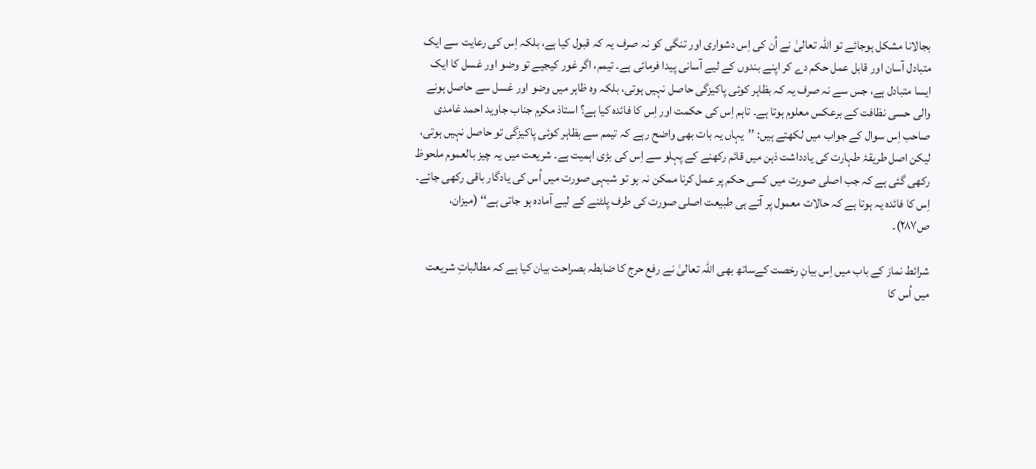بجالانا مشکل ہوجائے تو اللہ تعالیٰ نے اُن کی اِس دشواری اور تنگی کو نہ صرف یہ کہ قبول کیا ہے، بلکہ اِس کی رعایت سے ایک متبادل آسان اور قابل عمل حکم دے کر اپنے بندوں کے لیے آسانی پیدا فرمائی ہے۔ تیمم، اگر غور کیجیے تو وضو اور غسل کا ایک ایسا متبادل ہے، جس سے نہ صرف یہ کہ بظاہر کوئی پاکیزگی حاصل نہیں ہوتی، بلکہ وہ ظاہر میں وضو اور غسل سے حاصل ہونے والی حسی نظافت کے برعکس معلوم ہوتا ہے۔ تاہم اِس کی حکمت اور اِس کا فائدہ کیا ہے؟ استاذ مکرم جناب جاوید احمد غامدی صاحب اِس سوال کے جواب میں لکھتے ہیں: ’’یہاں یہ بات بھی واضح رہے کہ تیمم سے بظاہر کوئی پاکیزگی تو حاصل نہیں ہوتی، لیکن اصل طریقۂ طہارت کی یادداشت ذہن میں قائم رکھنے کے پہلو سے اِس کی بڑی اہمیت ہے۔ شریعت میں یہ چیز بالعموم ملحوظ رکھی گئی ہے کہ جب اصلی صورت میں کسی حکم پر عمل کرنا ممکن نہ ہو تو شبہی صورت میں اُس کی یادگار باقی رکھی جائے۔ اِس کا فائدہ یہ ہوتا ہے کہ حالات معمول پر آتے ہی طبیعت اصلی صورت کی طرف پلٹنے کے لیے آمادہ ہو جاتی ہے‘‘ (میزان، ص۲۸۷)۔

شرائط نماز کے باب میں اِس بیانِ رخصت کےساتھ بھی اللہ تعالیٰ نے رفع حرج کا ضابطہ بصراحت بیان کیا ہے کہ مطالباتِ شریعت میں اُس کا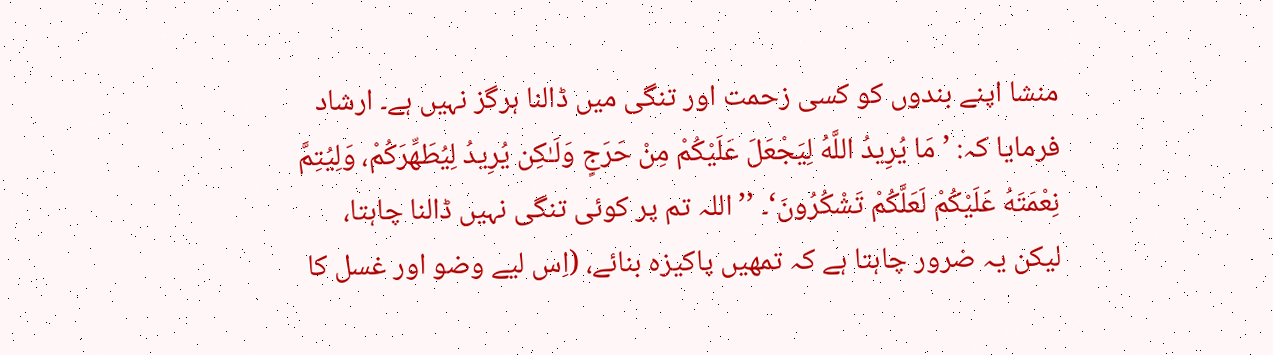منشا اپنے بندوں کو کسی زحمت اور تنگی میں ڈالنا ہرگز نہیں ہے۔ ارشاد فرمایا کہ: ’مَا يُرِيدُ اللَّهُ لِيَجْعَلَ عَلَيْكُمْ مِنْ حَرَجٍ وَلَـٰكِن يُرِيدُ لِيُطَهِّرَكُمْ، وَلِيُتِمَّ نِعْمَتَهُ عَلَيْكُمْ لَعَلَّكُمْ تَشْكُرُونَ‘۔ ’’اللہ تم پر کوئی تنگی نہیں ڈالنا چاہتا، لیکن یہ ضرور چاہتا ہے کہ تمھیں پاکیزہ بنائے، (اِس لیے وضو اور غسل کا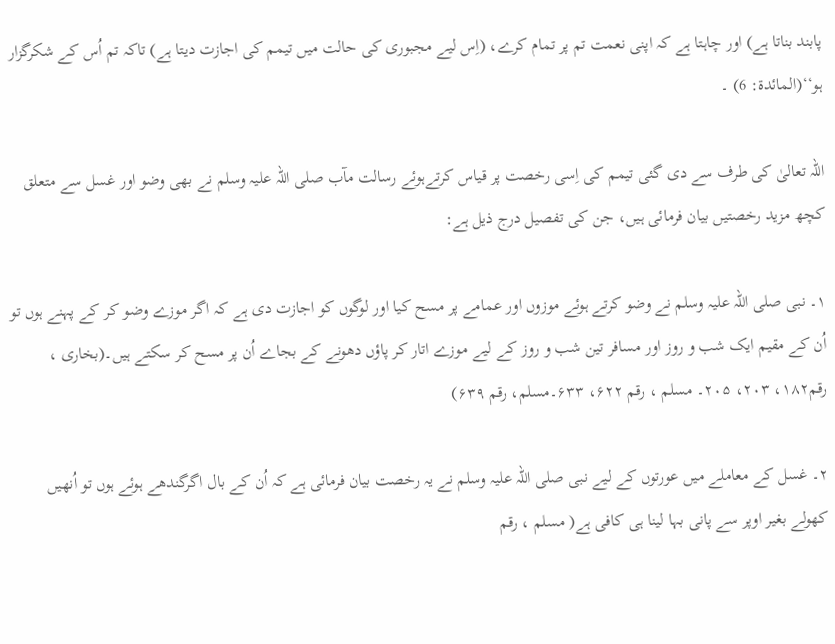پابند بناتا ہے) اور چاہتا ہے کہ اپنی نعمت تم پر تمام کرے، (اِس لیے مجبوری کی حالت میں تیمم کی اجازت دیتا ہے) تاکہ تم اُس کے شکرگزار ہو‘‘(المائدة: 6) ۔

اللہ تعالیٰ کی طرف سے دی گئی تیمم کی اِسی رخصت پر قیاس کرتےہوئے رسالت مآب صلی اللہ علیہ وسلم نے بھی وضو اور غسل سے متعلق کچھ مزید رخصتیں بیان فرمائی ہیں، جن کی تفصیل درج ذیل ہے:

۱۔ نبی صلی اللہ علیہ وسلم نے وضو کرتے ہوئے موزوں اور عمامے پر مسح کیا اور لوگوں کو اجازت دی ہے کہ اگر موزے وضو کر کے پہنے ہوں تو اُن کے مقیم ایک شب و روز اور مسافر تین شب و روز کے لیے موزے اتار کر پاؤں دھونے کے بجاے اُن پر مسح کر سکتے ہیں۔(بخاری ، رقم۱۸۲، ۲۰۳، ۲۰۵۔ مسلم ، رقم ۶۲۲، ۶۳۳۔مسلم، رقم ۶۳۹)

۲۔ غسل کے معاملے میں عورتوں کے لیے نبی صلی اللہ علیہ وسلم نے یہ رخصت بیان فرمائی ہے کہ اُن کے بال اگرگندھے ہوئے ہوں تو اُنھیں کھولے بغیر اوپر سے پانی بہا لینا ہی کافی ہے( مسلم ، رقم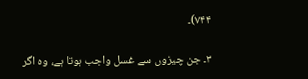۷۴۴)۔

۳۔ جن چیزوں سے غسل واجب ہوتا ہے، وہ اگر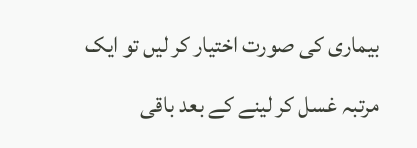بیماری کی صورت اختیار کر لیں تو ایک مرتبہ غسل کر لینے کے بعد باقی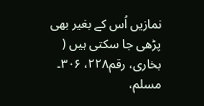نمازیں اُس کے بغیر بھی پڑھی جا سکتی ہیں ( بخاری، رقم۲۲۸، ۳۰۶۔ مسلم،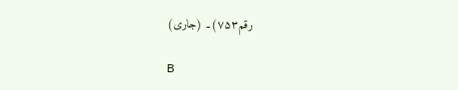رقم۷۵۳)۔ (جاری)

B